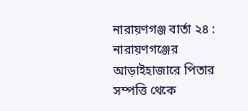নারায়ণগঞ্জ বার্তা ২৪ : নারায়ণগঞ্জের আড়াইহাজারে পিতার সম্পত্তি থেকে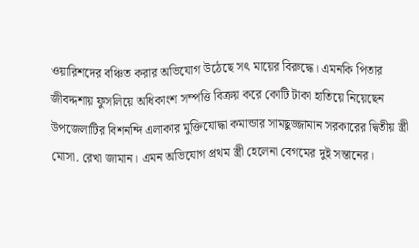ওয়ারিশদের বঞ্চিত করার অভিযোগ উঠেছে সৎ মায়ের বিরুদ্ধে। এমনকি পিতার জীবদ্দশায় ফুসলিয়ে অধিকাংশ সম্পত্তি বিক্রয় করে কোটি টাকা হাতিয়ে নিয়েছেন উপজেলাটির বিশনন্দি এলাকার মুক্তিযোদ্ধা কমান্ডার সামছুজ্জামান সরকারের দ্বিতীয় স্ত্রী মোসা. রেখা জামান। এমন অভিযোগ প্রথম স্ত্রী হেলেনা বেগমের দুই সন্তানের।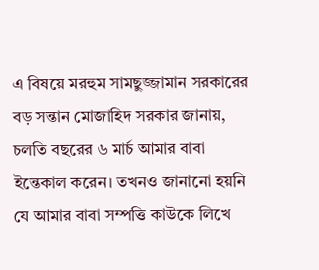এ বিষয়ে মরহুম সামছুজ্জামান সরকারের বড় সন্তান মোজাহিদ সরকার জানায়, চলতি বছরের ৬ মার্চ আমার বাবা ইন্তেকাল করেন। তখনও জানানো হয়নি যে আমার বাবা সম্পত্তি কাউকে লিখে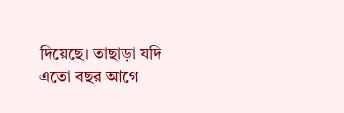দিয়েছে। তাছাড়া যদি এতো বছর আগে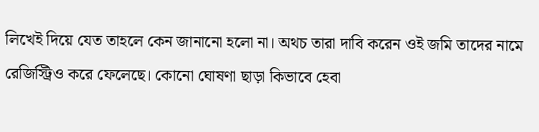লিখেই দিয়ে যেত তাহলে কেন জানানো হলো না। অথচ তারা দাবি করেন ওই জমি তাদের নামে রেজিস্ট্রিও করে ফেলেছে। কোনো ঘোষণা ছাড়া কিভাবে হেবা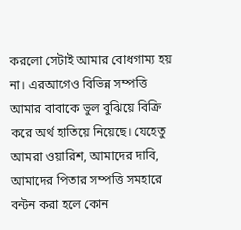করলো সেটাই আমার বোধগাম্য হয় না। এরআগেও বিভিন্ন সম্পত্তি আমার বাবাকে ভুল বুঝিয়ে বিক্রি করে অর্থ হাতিয়ে নিয়েছে। যেহেতু আমরা ওয়ারিশ, আমাদের দাবি, আমাদের পিতার সম্পত্তি সমহারে বন্টন করা হলে কোন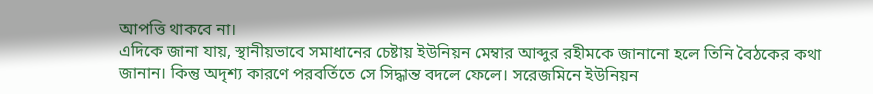আপত্তি থাকবে না।
এদিকে জানা যায়, স্থানীয়ভাবে সমাধানের চেষ্টায় ইউনিয়ন মেম্বার আব্দুর রহীমকে জানানো হলে তিনি বৈঠকের কথা জানান। কিন্তু অদৃশ্য কারণে পরবর্তিতে সে সিদ্ধান্ত বদলে ফেলে। সরেজমিনে ইউনিয়ন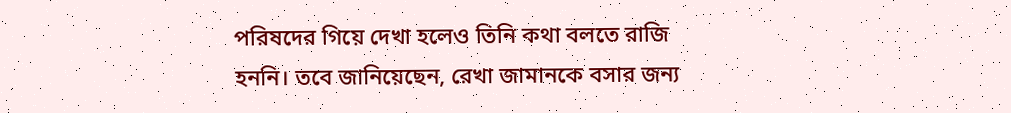পরিষদের গিয়ে দেখা হলেও তিনি কথা বলতে রাজি হননি। তবে জানিয়েছেন, রেখা জামানকে বসার জন্য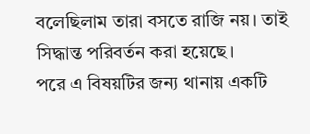বলেছিলাম তারা বসতে রাজি নয়। তাই সিদ্ধান্ত পরিবর্তন করা হয়েছে।
পরে এ বিষয়টির জন্য থানায় একটি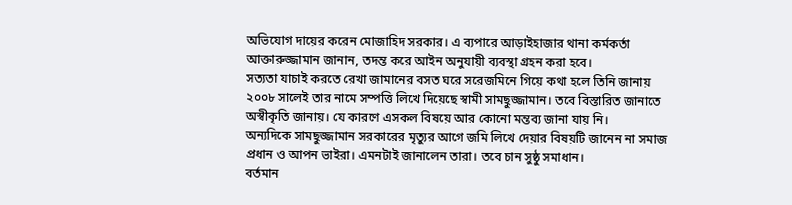অভিযোগ দায়ের করেন মোজাহিদ সরকার। এ ব্যপারে আড়াইহাজার থানা কর্মকর্তা আক্তারুজ্জামান জানান, তদন্ত করে আইন অনুযায়ী ব্যবস্থা গ্রহন করা হবে।
সত্যতা যাচাই করতে রেখা জামানের বসত ঘরে সরেজমিনে গিয়ে কথা হলে তিনি জানায় ২০০৮ সালেই তার নামে সম্পত্তি লিখে দিয়েছে স্বামী সামছুজ্জামান। তবে বিস্তারিত জানাতে অস্বীকৃতি জানায়। যে কারণে এসকল বিষয়ে আর কোনো মন্তব্য জানা যায় নি।
অন্যদিকে সামছুজ্জামান সরকারের মৃত্যুর আগে জমি লিখে দেয়ার বিষয়টি জানেন না সমাজ প্রধান ও আপন ভাইরা। এমনটাই জানালেন তারা। তবে চান সুষ্ঠু সমাধান।
বর্তমান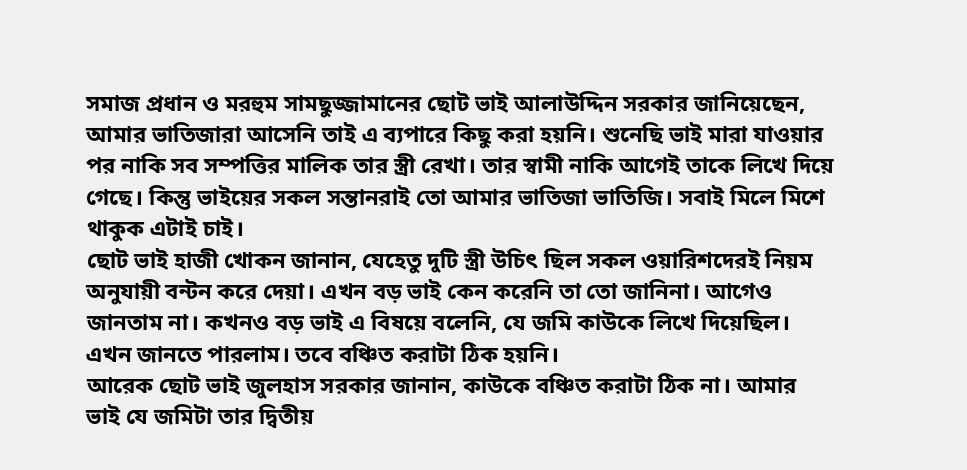সমাজ প্রধান ও মরহুম সামছুজ্জামানের ছোট ভাই আলাউদ্দিন সরকার জানিয়েছেন, আমার ভাতিজারা আসেনি তাই এ ব্যপারে কিছু করা হয়নি। শুনেছি ভাই মারা যাওয়ার পর নাকি সব সম্পত্তির মালিক তার স্ত্রী রেখা। তার স্বামী নাকি আগেই তাকে লিখে দিয়ে গেছে। কিন্তু ভাইয়ের সকল সন্তানরাই তো আমার ভাতিজা ভাতিজি। সবাই মিলে মিশে থাকুক এটাই চাই।
ছোট ভাই হাজী খোকন জানান, যেহেতু দুটি স্ত্রী উচিৎ ছিল সকল ওয়ারিশদেরই নিয়ম অনুযায়ী বন্টন করে দেয়া। এখন বড় ভাই কেন করেনি তা তো জানিনা। আগেও জানতাম না। কখনও বড় ভাই এ বিষয়ে বলেনি, যে জমি কাউকে লিখে দিয়েছিল। এখন জানতে পারলাম। তবে বঞ্চিত করাটা ঠিক হয়নি।
আরেক ছোট ভাই জুলহাস সরকার জানান, কাউকে বঞ্চিত করাটা ঠিক না। আমার ভাই যে জমিটা তার দ্বিতীয়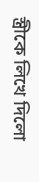স্ত্রীকে লিখে দিলো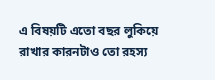এ বিষয়টি এতো বছর লুকিয়ে রাখার কারনটাও তো রহস্য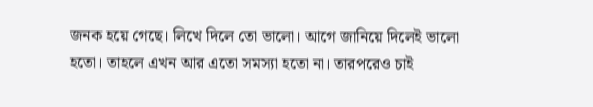জনক হয়ে গেছে। লিখে দিলে তো ভালো। আগে জানিয়ে দিলেই ভালো হতো। তাহলে এখন আর এতো সমস্যা হতো না। তারপরেও চাই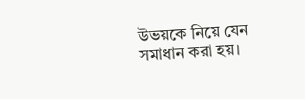উভয়কে নিয়ে যেন সমাধান করা হয়।